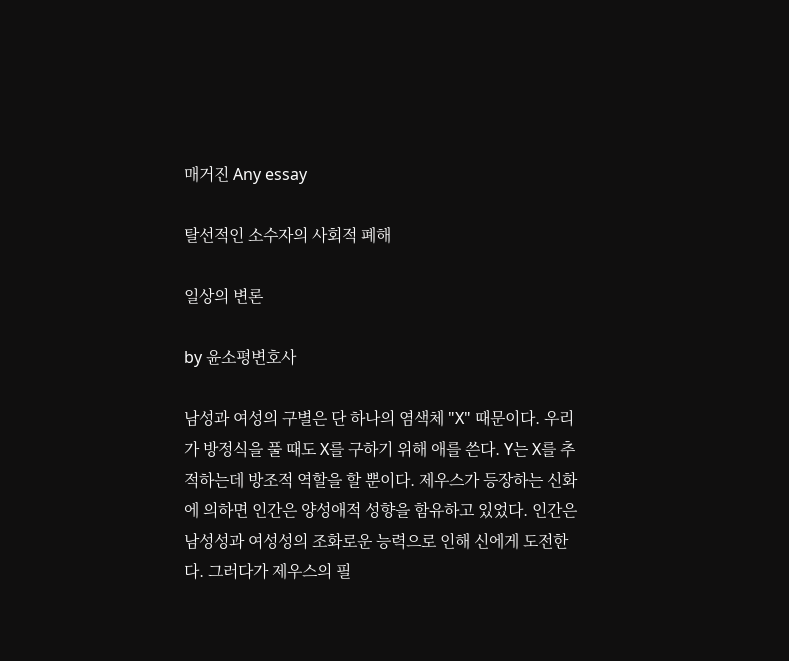매거진 Any essay

탈선적인 소수자의 사회적 폐해

일상의 변론

by 윤소평변호사

남성과 여성의 구별은 단 하나의 염색체 "X" 때문이다. 우리가 방정식을 풀 때도 X를 구하기 위해 애를 쓴다. Y는 X를 추적하는데 방조적 역할을 할 뿐이다. 제우스가 등장하는 신화에 의하면 인간은 양성애적 성향을 함유하고 있었다. 인간은 남성성과 여성성의 조화로운 능력으로 인해 신에게 도전한다. 그러다가 제우스의 필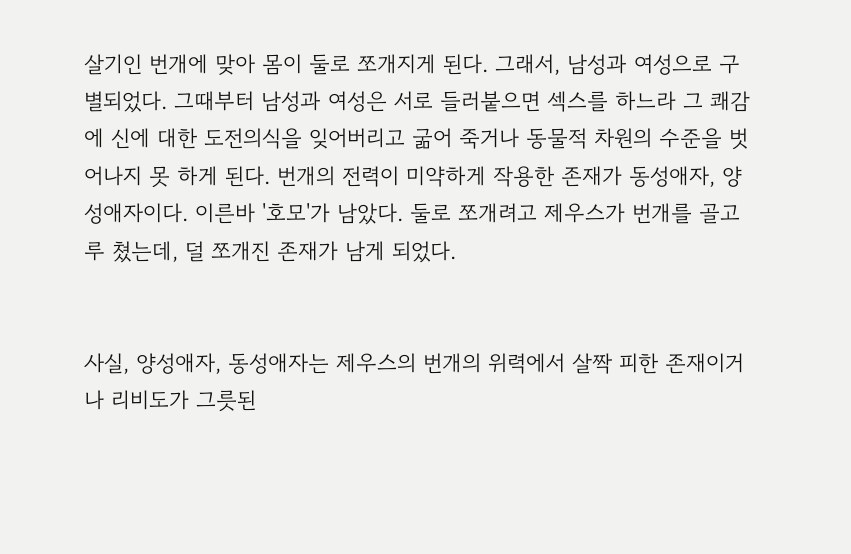살기인 번개에 맞아 몸이 둘로 쪼개지게 된다. 그래서, 남성과 여성으로 구별되었다. 그때부터 남성과 여성은 서로 들러붙으면 섹스를 하느라 그 쾌감에 신에 대한 도전의식을 잊어버리고 굶어 죽거나 동물적 차원의 수준을 벗어나지 못 하게 된다. 번개의 전력이 미약하게 작용한 존재가 동성애자, 양성애자이다. 이른바 '호모'가 남았다. 둘로 쪼개려고 제우스가 번개를 골고루 쳤는데, 덜 쪼개진 존재가 남게 되었다.


사실, 양성애자, 동성애자는 제우스의 번개의 위력에서 살짝 피한 존재이거나 리비도가 그릇된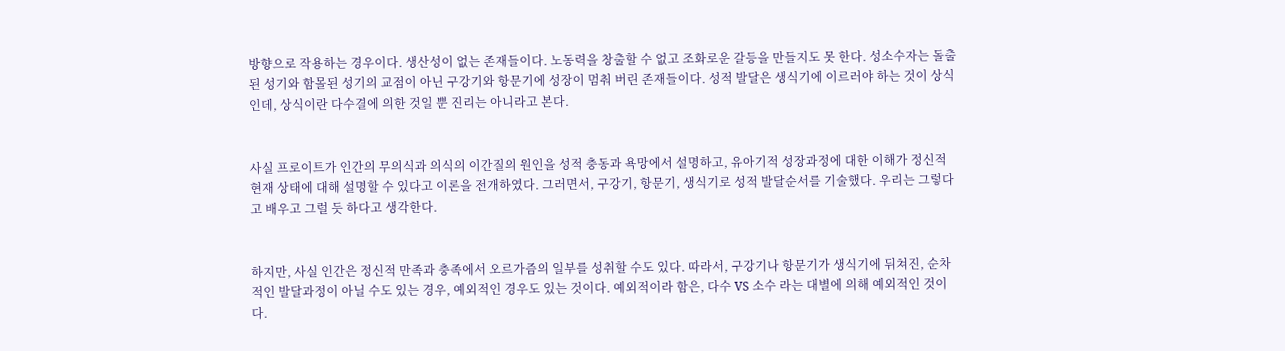방향으로 작용하는 경우이다. 생산성이 없는 존재들이다. 노동력을 창출할 수 없고 조화로운 갈등을 만들지도 못 한다. 성소수자는 돌출된 성기와 함몰된 성기의 교점이 아닌 구강기와 항문기에 성장이 멈춰 버린 존재들이다. 성적 발달은 생식기에 이르러야 하는 것이 상식인데, 상식이란 다수결에 의한 것일 뿐 진리는 아니라고 본다.


사실 프로이트가 인간의 무의식과 의식의 이간질의 원인을 성적 충동과 욕망에서 설명하고, 유아기적 성장과정에 대한 이해가 정신적 현재 상태에 대해 설명할 수 있다고 이론을 전개하였다. 그러면서, 구강기, 항문기, 생식기로 성적 발달순서를 기술했다. 우리는 그렇다고 배우고 그럴 듯 하다고 생각한다.


하지만, 사실 인간은 정신적 만족과 충족에서 오르가즘의 일부를 성취할 수도 있다. 따라서, 구강기나 항문기가 생식기에 뒤쳐진, 순차적인 발달과정이 아닐 수도 있는 경우, 예외적인 경우도 있는 것이다. 예외적이라 함은, 다수 VS 소수 라는 대별에 의해 예외적인 것이다.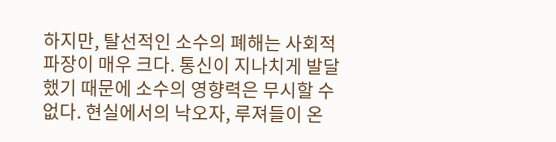하지만, 탈선적인 소수의 폐해는 사회적 파장이 매우 크다. 통신이 지나치게 발달했기 때문에 소수의 영향력은 무시할 수 없다. 현실에서의 낙오자, 루져들이 온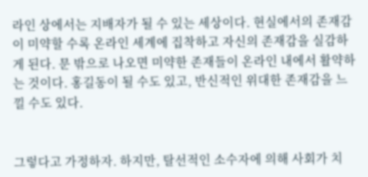라인 상에서는 지배자가 될 수 있는 세상이다. 현실에서의 존재감이 미약할 수록 온라인 세계에 집착하고 자신의 존재감을 실감하게 된다. 문 밖으로 나오면 미약한 존재들이 온라인 내에서 활약하는 것이다. 홍길동이 될 수도 있고, 반신적인 위대한 존재감을 느낄 수도 있다.


그렇다고 가정하자. 하지만, 탈선적인 소수자에 의해 사회가 치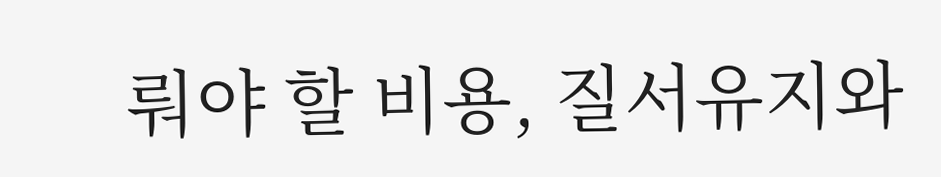뤄야 할 비용, 질서유지와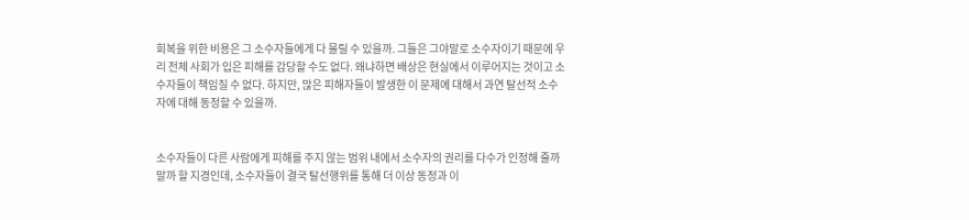회복을 위한 비용은 그 소수자들에게 다 물릴 수 있을까. 그들은 그야말로 소수자이기 때문에 우리 전체 사회가 입은 피해를 감당할 수도 없다. 왜냐하면 배상은 현실에서 이루어지는 것이고 소수자들이 책임질 수 없다. 하지만, 많은 피해자들이 발생한 이 문제에 대해서 과연 탈선적 소수자에 대해 동정할 수 있을까.


소수자들이 다른 사람에게 피해를 주지 않는 범위 내에서 소수자의 권리를 다수가 인정해 줄까 말까 할 지경인데, 소수자들이 결국 탈선행위를 통해 더 이상 동정과 이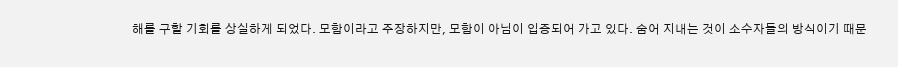해를 구할 기회를 상실하게 되었다. 모함이라고 주장하지만, 모함이 아님이 입증되어 가고 있다. 숨어 지내는 것이 소수자들의 방식이기 때문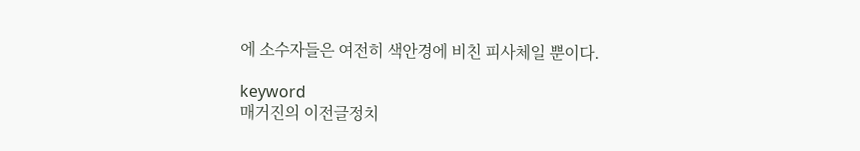에 소수자들은 여전히 색안경에 비친 피사체일 뿐이다.

keyword
매거진의 이전글정치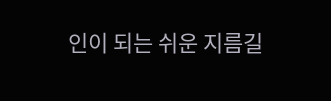인이 되는 쉬운 지름길